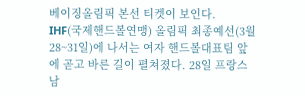베이징올림픽 본선 티켓이 보인다.
IHF(국제핸드볼연맹) 올림픽 최종예선(3월 28~31일)에 나서는 여자 핸드볼대표팀 앞에 곧고 바른 길이 펼쳐졌다. 28일 프랑스 남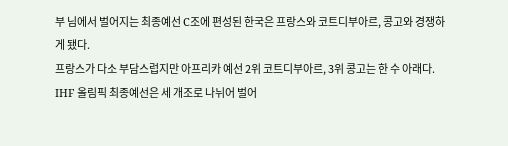부 님에서 벌어지는 최종예선 C조에 편성된 한국은 프랑스와 코트디부아르, 콩고와 경쟁하게 됐다.
프랑스가 다소 부담스럽지만 아프리카 예선 2위 코트디부아르, 3위 콩고는 한 수 아래다. IHF 올림픽 최종예선은 세 개조로 나뉘어 벌어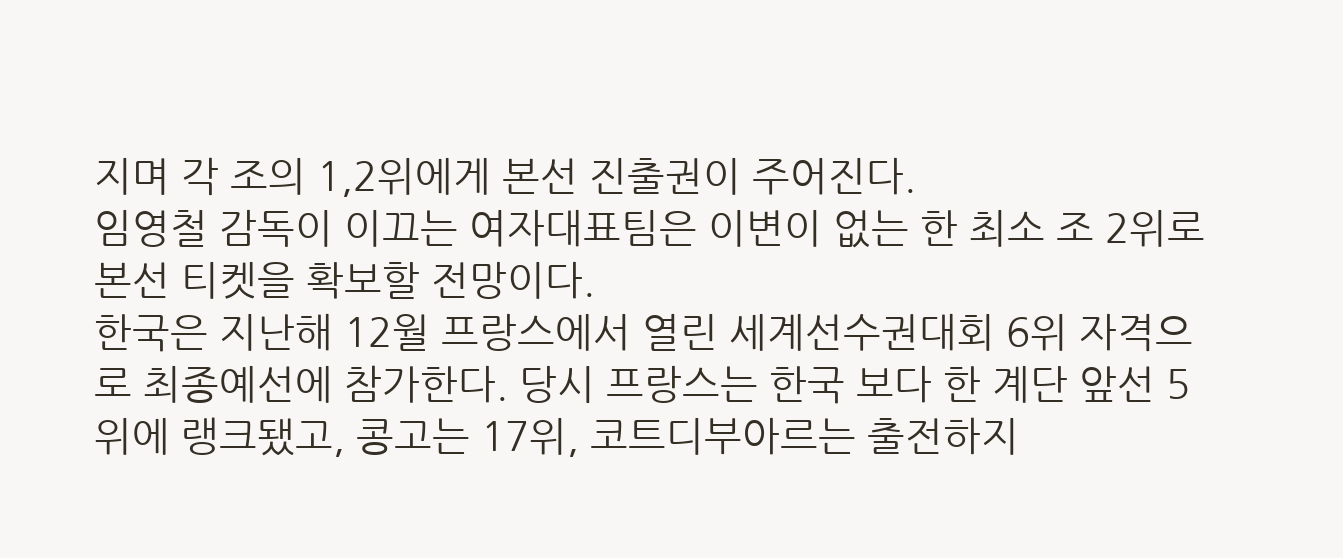지며 각 조의 1,2위에게 본선 진출권이 주어진다.
임영철 감독이 이끄는 여자대표팀은 이변이 없는 한 최소 조 2위로 본선 티켓을 확보할 전망이다.
한국은 지난해 12월 프랑스에서 열린 세계선수권대회 6위 자격으로 최종예선에 참가한다. 당시 프랑스는 한국 보다 한 계단 앞선 5위에 랭크됐고, 콩고는 17위, 코트디부아르는 출전하지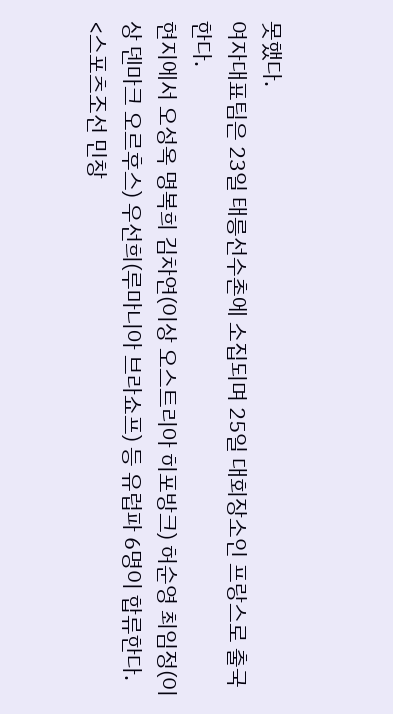못했다.
여자대표팀은 23일 태릉선수촌에 소집되며 25일 대회장소인 프랑스로 출국한다.
현지에서 오성옥 명복희 김차연(이상 오스트리아 히포방크) 허순영 최임정(이상 덴마크 오르후스) 우선희(루마니아 브라쇼프) 등 유럽파 6명이 합류한다.
<스포츠조선 민창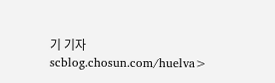기 기자 scblog.chosun.com/huelva>